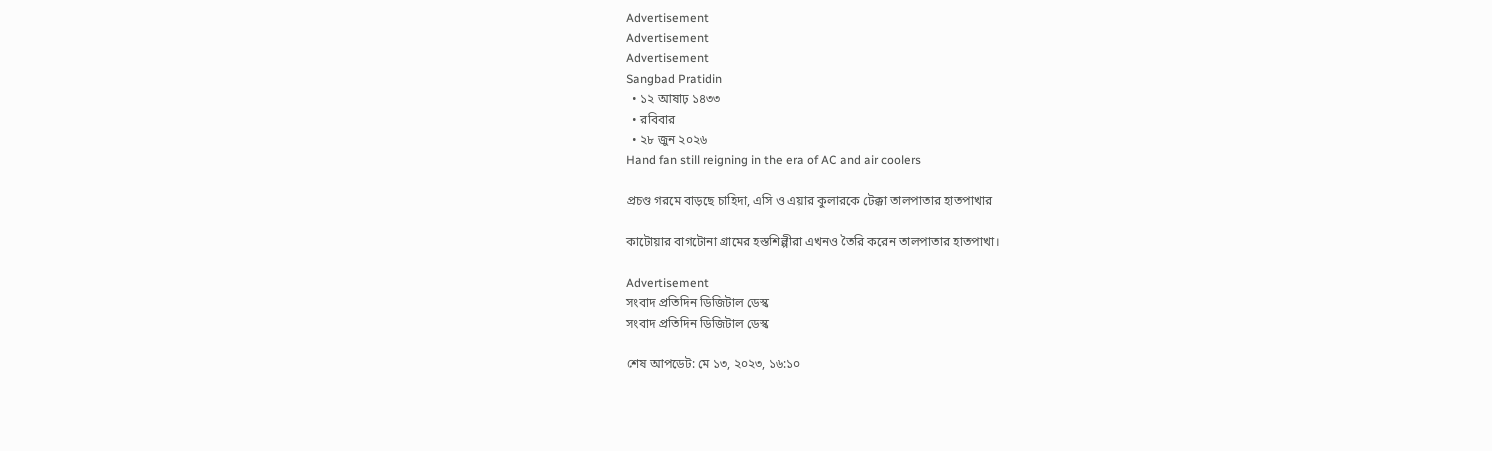Advertisement
Advertisement
Advertisement
Sangbad Pratidin
  • ১২ আষাঢ় ১৪৩৩
  • রবিবার
  • ২৮ জুন ২০২৬
Hand fan still reigning in the era of AC and air coolers

প্রচণ্ড গরমে বাড়ছে চাহিদা, এসি ও এয়ার কুলারকে টেক্কা তালপাতার হাতপাখার

কাটোয়ার বাগটোনা গ্রামের হস্তশিল্পীরা এখনও তৈরি করেন তালপাতার হাতপাখা।

Advertisement
সংবাদ প্রতিদিন ডিজিটাল ডেস্ক
সংবাদ প্রতিদিন ডিজিটাল ডেস্ক

শেষ আপডেট: মে ১৩, ২০২৩, ১৬:১০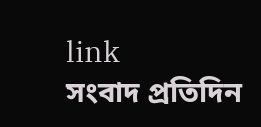link
সংবাদ প্রতিদিন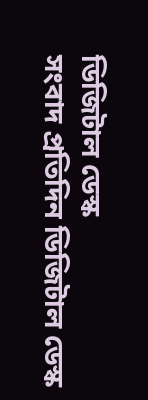ডিজিটাল ডেস্ক
সংবাদ প্রতিদিন ডিজিটাল ডেস্ক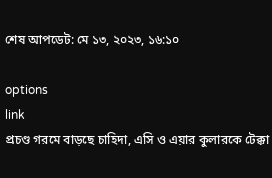শেষ আপডেট: মে ১৩, ২০২৩, ১৬:১০

options
link
প্রচণ্ড গরমে বাড়ছে চাহিদা, এসি ও এয়ার কুলারকে টেক্কা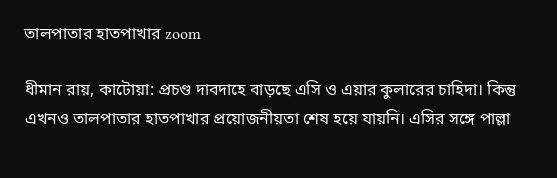তালপাতার হাতপাখার zoom

ধীমান রায়, কাটোয়া: প্রচণ্ড দাবদাহে বাড়ছে এসি ও এয়ার কুলারের চাহিদা। কিন্তু এখনও তালপাতার হাতপাখার প্রয়োজনীয়তা শেষ হয়ে যায়নি। এসির সঙ্গে পাল্লা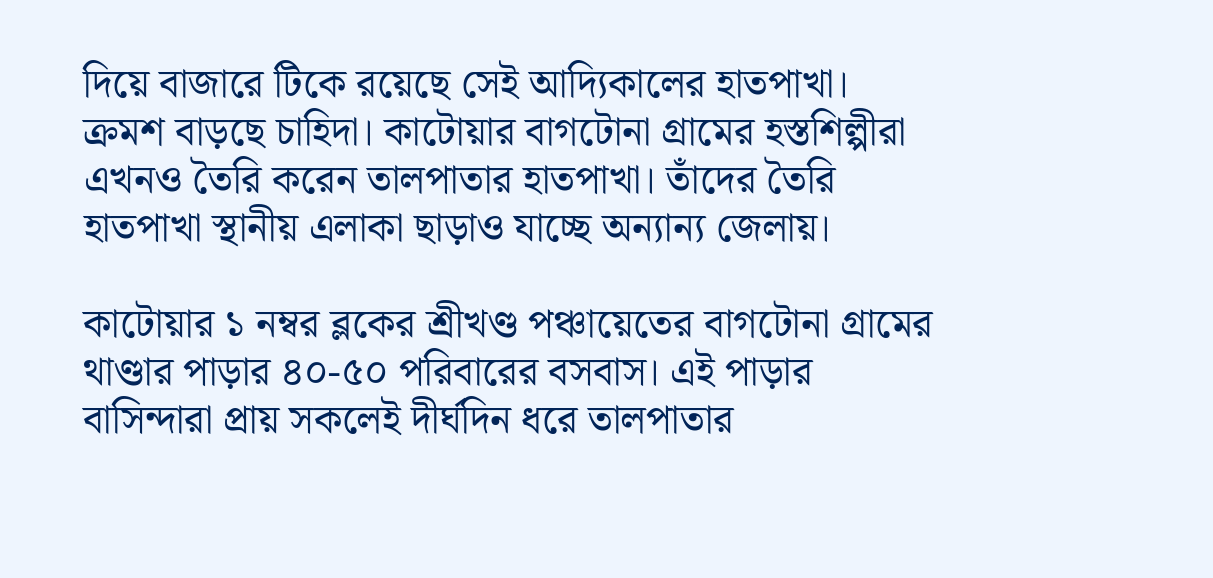দিয়ে বাজারে টিকে রয়েছে সেই আদ্যিকালের হাতপাখা। ক্রমশ বাড়ছে চাহিদা। কাটোয়ার বাগটোনা গ্রামের হস্তশিল্পীরা এখনও তৈরি করেন তালপাতার হাতপাখা। তাঁদের তৈরি হাতপাখা স্থানীয় এলাকা ছাড়াও যাচ্ছে অন্যান্য জেলায়।

কাটোয়ার ১ নম্বর ব্লকের শ্রীখণ্ড পঞ্চায়েতের বাগটোনা গ্রামের থাণ্ডার পাড়ার ৪০-৫০ পরিবারের বসবাস। এই পাড়ার বাসিন্দারা প্রায় সকলেই দীর্ঘদিন ধরে তালপাতার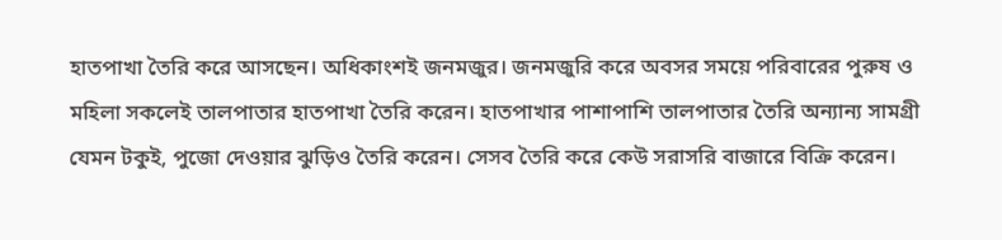হাতপাখা তৈরি করে আসছেন। অধিকাংশই জনমজুর। জনমজুরি করে অবসর সময়ে পরিবারের পুরুষ ও মহিলা সকলেই তালপাতার হাতপাখা তৈরি করেন। হাতপাখার পাশাপাশি তালপাতার তৈরি অন্যান্য সামগ্রী যেমন টকুই, পুজো দেওয়ার ঝুড়িও তৈরি করেন। সেসব তৈরি করে কেউ সরাসরি বাজারে বিক্রি করেন।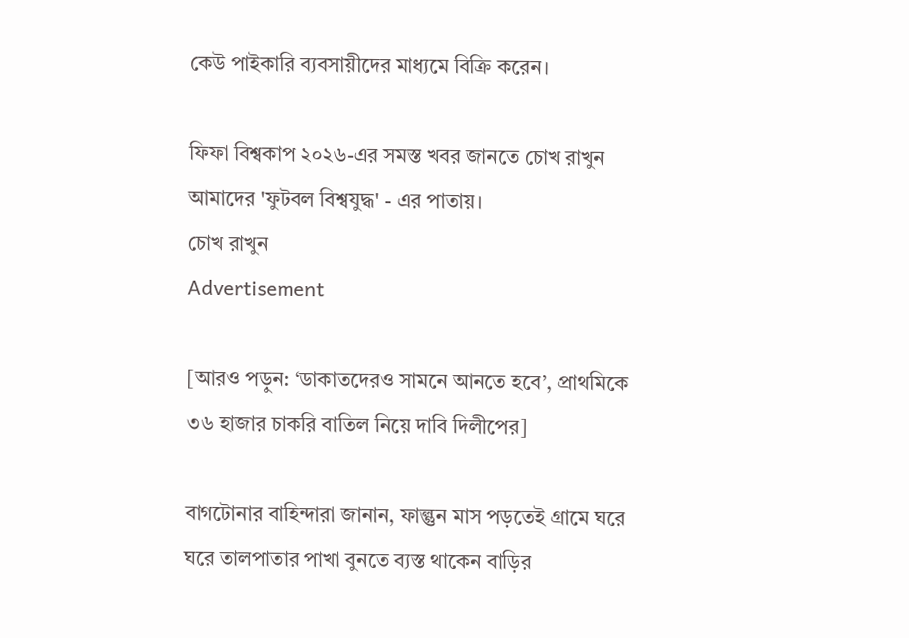কেউ পাইকারি ব্যবসায়ীদের মাধ্যমে বিক্রি করেন।

ফিফা বিশ্বকাপ ২০২৬-এর সমস্ত খবর জানতে চোখ রাখুন আমাদের 'ফুটবল বিশ্বযুদ্ধ' - এর পাতায়।
চোখ রাখুন
Advertisement

[আরও পড়ুন: ‘ডাকাতদেরও সামনে আনতে হবে’, প্রাথমিকে ৩৬ হাজার চাকরি বাতিল নিয়ে দাবি দিলীপের]

বাগটোনার বাহিন্দারা জানান, ফাল্গুন মাস পড়তেই গ্রামে ঘরে ঘরে তালপাতার পাখা বুনতে ব্যস্ত থাকেন বাড়ির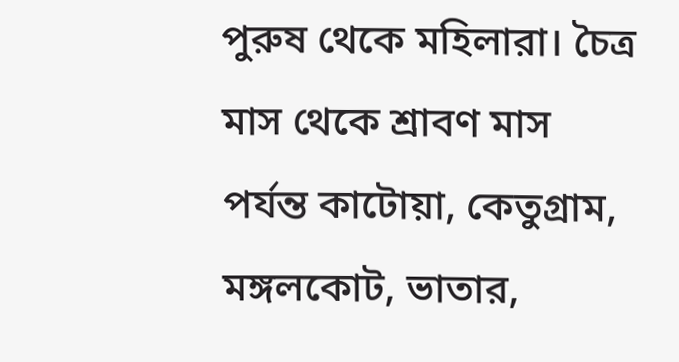পুরুষ থেকে মহিলারা। চৈত্র মাস থেকে শ্রাবণ মাস পর্যন্ত কাটোয়া, কেতুগ্রাম, মঙ্গলকোট, ভাতার,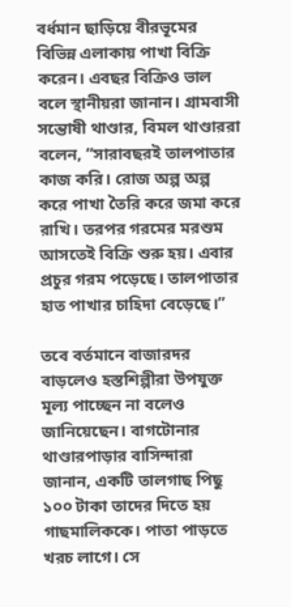বর্ধমান ছাড়িয়ে বীরভূমের বিভিন্ন এলাকায় পাখা বিক্রি করেন। এবছর বিক্রিও ভাল বলে স্থানীয়রা জানান। গ্রামবাসী সন্তোষী থাণ্ডার, বিমল থাণ্ডাররা বলেন, “সারাবছরই তালপাতার কাজ করি। রোজ অল্প অল্প করে পাখা তৈরি করে জমা করে রাখি। তরপর গরমের মরশুম আসতেই বিক্রি শুরু হয়। এবার প্রচুর গরম পড়েছে। তালপাতার হাত পাখার চাহিদা বেড়েছে।”

তবে বর্তমানে বাজারদর বাড়লেও হস্তশিল্পীরা উপযুক্ত মূল্য পাচ্ছেন না বলেও জানিয়েছেন। বাগটোনার থাণ্ডারপাড়ার বাসিন্দারা জানান, একটি তালগাছ পিছু ১০০ টাকা তাদের দিতে হয় গাছমালিককে। পাতা পাড়তে খরচ লাগে। সে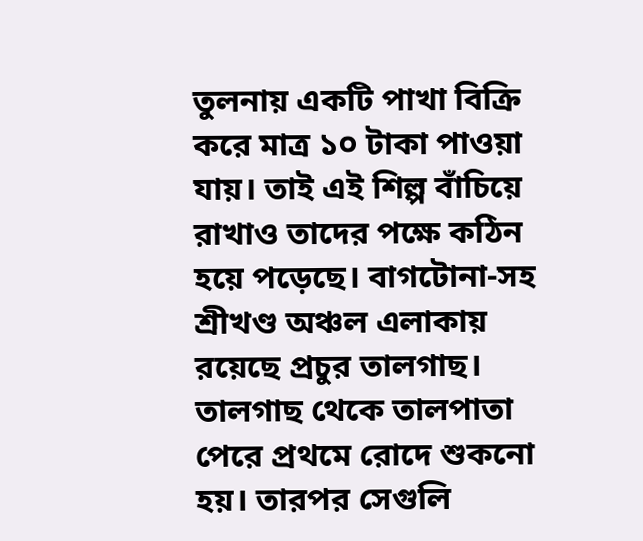তুলনায় একটি পাখা বিক্রি করে মাত্র ১০ টাকা পাওয়া যায়। তাই এই শিল্প বাঁচিয়ে রাখাও তাদের পক্ষে কঠিন হয়ে পড়েছে। বাগটোনা-সহ শ্রীখণ্ড অঞ্চল এলাকায় রয়েছে প্রচুর তালগাছ। তালগাছ থেকে তালপাতা পেরে প্রথমে রোদে শুকনো হয়। তারপর সেগুলি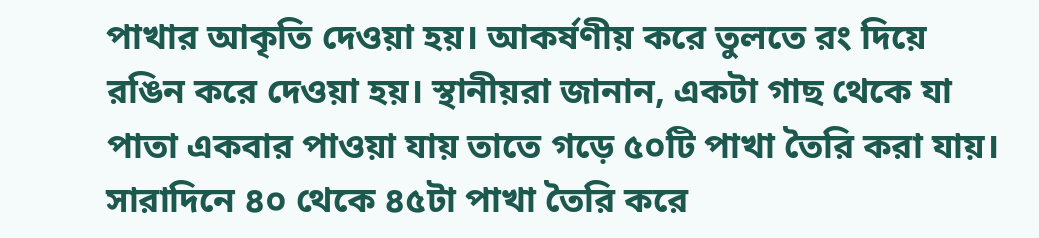পাখার আকৃতি দেওয়া হয়। আকর্ষণীয় করে তুলতে রং দিয়ে রঙিন করে দেওয়া হয়। স্থানীয়রা জানান, একটা গাছ থেকে যা পাতা একবার পাওয়া যায় তাতে গড়ে ৫০টি পাখা তৈরি করা যায়। সারাদিনে ৪০ থেকে ৪৫টা পাখা তৈরি করে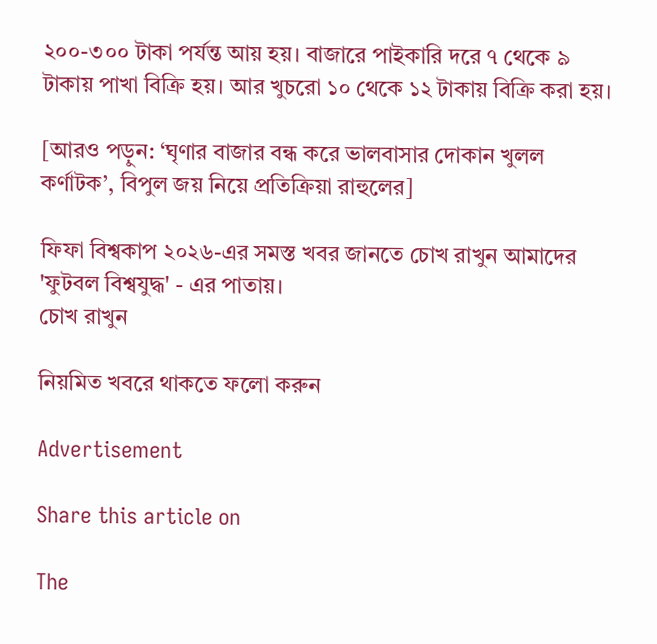২০০-৩০০ টাকা পর্যন্ত আয় হয়। বাজারে পাইকারি দরে ৭ থেকে ৯ টাকায় পাখা বিক্রি হয়। আর খুচরো ১০ থেকে ১২ টাকায় বিক্রি করা হয়।

[আরও পড়ুন: ‘ঘৃণার বাজার বন্ধ করে ভালবাসার দোকান খুলল কর্ণাটক’, বিপুল জয় নিয়ে প্রতিক্রিয়া রাহুলের]

ফিফা বিশ্বকাপ ২০২৬-এর সমস্ত খবর জানতে চোখ রাখুন আমাদের 'ফুটবল বিশ্বযুদ্ধ' - এর পাতায়।
চোখ রাখুন

নিয়মিত খবরে থাকতে ফলো করুন

Advertisement

Share this article on

The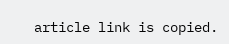article link is copied.